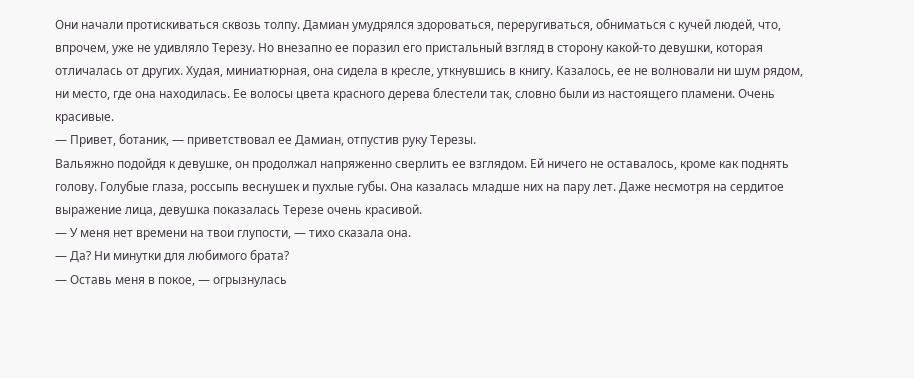Они начали протискиваться сквозь толпу. Дамиан умудрялся здороваться, переругиваться, обниматься с кучей людей, что, впрочем, уже не удивляло Терезу. Но внезапно ее поразил его пристальный взгляд в сторону какой-то девушки, которая отличалась от других. Худая, миниатюрная, она сидела в кресле, уткнувшись в книгу. Казалось, ее не волновали ни шум рядом, ни место, где она находилась. Ее волосы цвета красного дерева блестели так, словно были из настоящего пламени. Очень красивые.
— Привет, ботаник, — приветствовал ее Дамиан, отпустив руку Терезы.
Вальяжно подойдя к девушке, он продолжал напряженно сверлить ее взглядом. Ей ничего не оставалось, кроме как поднять голову. Голубые глаза, россыпь веснушек и пухлые губы. Она казалась младше них на пару лет. Даже несмотря на сердитое выражение лица, девушка показалась Терезе очень красивой.
— У меня нет времени на твои глупости, — тихо сказала она.
— Да? Ни минутки для любимого брата?
— Оставь меня в покое, — огрызнулась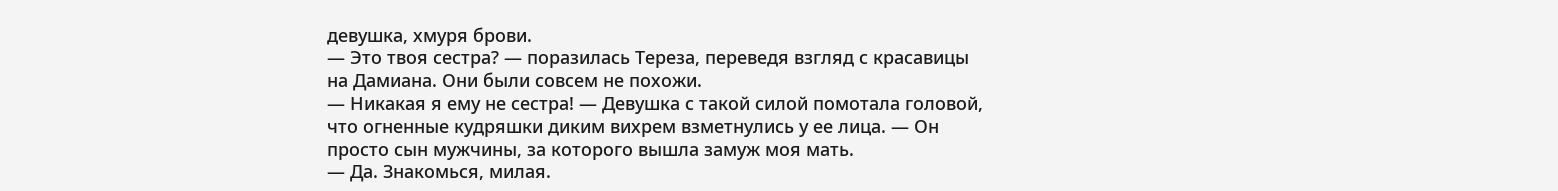девушка, хмуря брови.
— Это твоя сестра? — поразилась Тереза, переведя взгляд с красавицы на Дамиана. Они были совсем не похожи.
— Никакая я ему не сестра! — Девушка с такой силой помотала головой, что огненные кудряшки диким вихрем взметнулись у ее лица. — Он просто сын мужчины, за которого вышла замуж моя мать.
— Да. Знакомься, милая.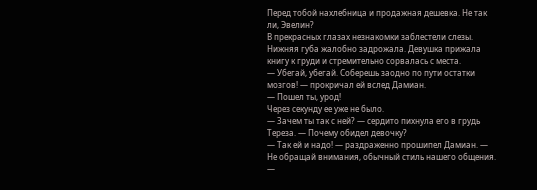Перед тобой нахлебница и продажная дешевка. Не так ли, Эвелин?
В прекрасных глазах незнакомки заблестели слезы. Нижняя губа жалобно задрожала. Девушка прижала книгу к груди и стремительно сорвалась с места.
— Убегай, убегай. Соберешь заодно по пути остатки мозгов! — прокричал ей вслед Дамиан.
— Пошел ты, урод!
Через секунду ее уже не было.
— Зачем ты так с ней? — сердито пихнула его в грудь Тереза. — Почему обидел девочку?
— Так ей и надо! — раздраженно прошипел Дамиан. — Не обращай внимания, обычный стиль нашего общения.
—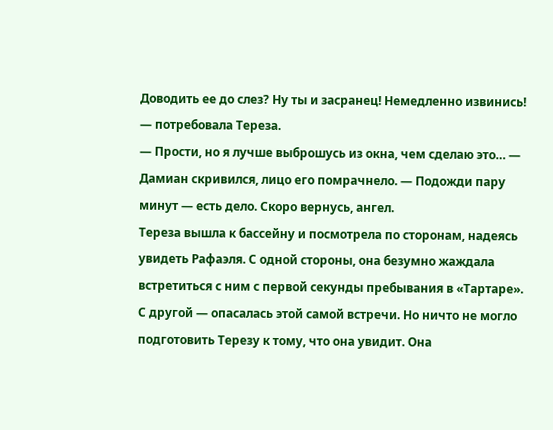Доводить ее до слез? Ну ты и засранец! Немедленно извинись! — потребовала Тереза.
— Прости, но я лучше выброшусь из окна, чем сделаю это… — Дамиан скривился, лицо его помрачнело. — Подожди пару минут — есть дело. Скоро вернусь, ангел.
Тереза вышла к бассейну и посмотрела по сторонам, надеясь увидеть Рафаэля. С одной стороны, она безумно жаждала встретиться с ним с первой секунды пребывания в «Тартаре». С другой — опасалась этой самой встречи. Но ничто не могло подготовить Терезу к тому, что она увидит. Она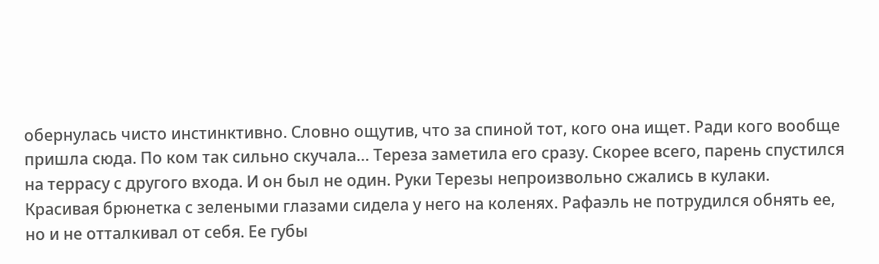обернулась чисто инстинктивно. Словно ощутив, что за спиной тот, кого она ищет. Ради кого вообще пришла сюда. По ком так сильно скучала… Тереза заметила его сразу. Скорее всего, парень спустился на террасу с другого входа. И он был не один. Руки Терезы непроизвольно сжались в кулаки.
Красивая брюнетка с зелеными глазами сидела у него на коленях. Рафаэль не потрудился обнять ее, но и не отталкивал от себя. Ее губы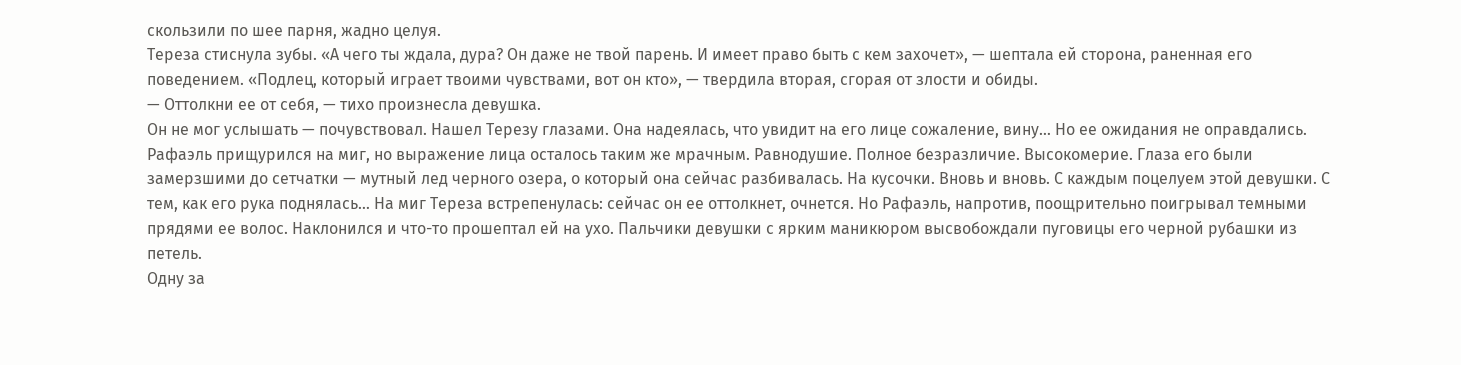скользили по шее парня, жадно целуя.
Тереза стиснула зубы. «А чего ты ждала, дура? Он даже не твой парень. И имеет право быть с кем захочет», — шептала ей сторона, раненная его поведением. «Подлец, который играет твоими чувствами, вот он кто», — твердила вторая, сгорая от злости и обиды.
— Оттолкни ее от себя, — тихо произнесла девушка.
Он не мог услышать — почувствовал. Нашел Терезу глазами. Она надеялась, что увидит на его лице сожаление, вину… Но ее ожидания не оправдались. Рафаэль прищурился на миг, но выражение лица осталось таким же мрачным. Равнодушие. Полное безразличие. Высокомерие. Глаза его были замерзшими до сетчатки — мутный лед черного озера, о который она сейчас разбивалась. На кусочки. Вновь и вновь. С каждым поцелуем этой девушки. С тем, как его рука поднялась… На миг Тереза встрепенулась: сейчас он ее оттолкнет, очнется. Но Рафаэль, напротив, поощрительно поигрывал темными прядями ее волос. Наклонился и что-то прошептал ей на ухо. Пальчики девушки с ярким маникюром высвобождали пуговицы его черной рубашки из петель.
Одну за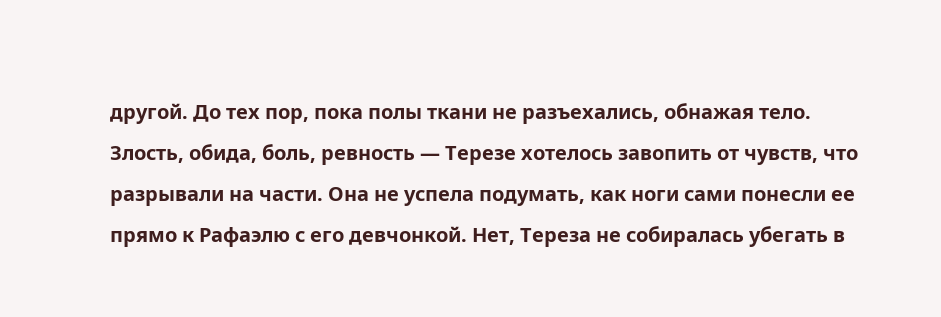другой. До тех пор, пока полы ткани не разъехались, обнажая тело.
Злость, обида, боль, ревность — Терезе хотелось завопить от чувств, что разрывали на части. Она не успела подумать, как ноги сами понесли ее прямо к Рафаэлю с его девчонкой. Нет, Тереза не собиралась убегать в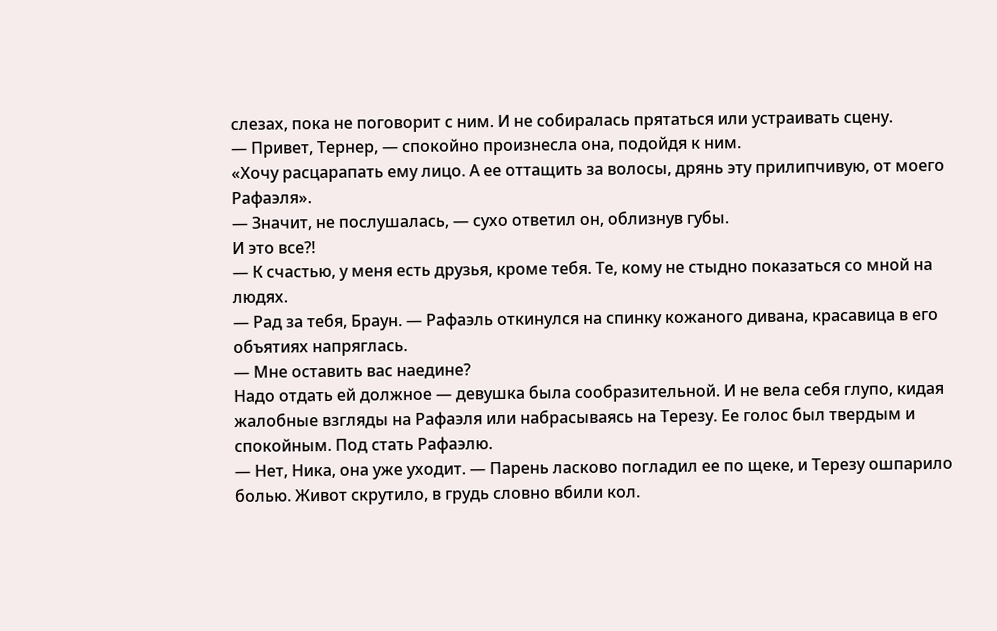слезах, пока не поговорит с ним. И не собиралась прятаться или устраивать сцену.
— Привет, Тернер, — спокойно произнесла она, подойдя к ним.
«Хочу расцарапать ему лицо. А ее оттащить за волосы, дрянь эту прилипчивую, от моего Рафаэля».
— Значит, не послушалась, — сухо ответил он, облизнув губы.
И это все?!
— К счастью, у меня есть друзья, кроме тебя. Те, кому не стыдно показаться со мной на людях.
— Рад за тебя, Браун. — Рафаэль откинулся на спинку кожаного дивана, красавица в его объятиях напряглась.
— Мне оставить вас наедине?
Надо отдать ей должное — девушка была сообразительной. И не вела себя глупо, кидая жалобные взгляды на Рафаэля или набрасываясь на Терезу. Ее голос был твердым и спокойным. Под стать Рафаэлю.
— Нет, Ника, она уже уходит. — Парень ласково погладил ее по щеке, и Терезу ошпарило болью. Живот скрутило, в грудь словно вбили кол.